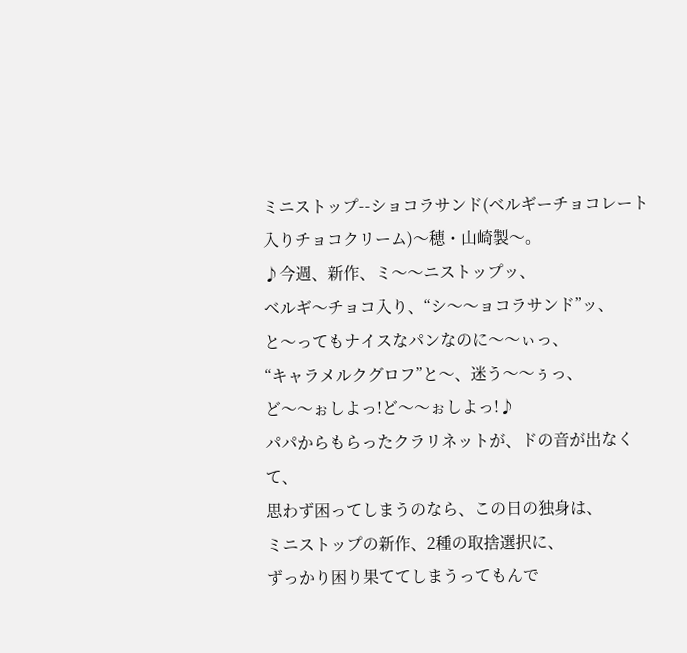ミニストップ--ショコラサンド(ベルギーチョコレート入りチョコクリーム)〜穂・山崎製〜。
♪今週、新作、ミ〜〜ニストップッ、
ベルギ〜チョコ入り、“シ〜〜ョコラサンド”ッ、
と〜ってもナイスなパンなのに〜〜ぃっ、
“キャラメルクグロフ”と〜、迷う〜〜ぅっ、
ど〜〜ぉしよっ!ど〜〜ぉしよっ!♪
パパからもらったクラリネットが、ドの音が出なくて、
思わず困ってしまうのなら、この日の独身は、
ミニストップの新作、2種の取捨選択に、
ずっかり困り果ててしまうってもんで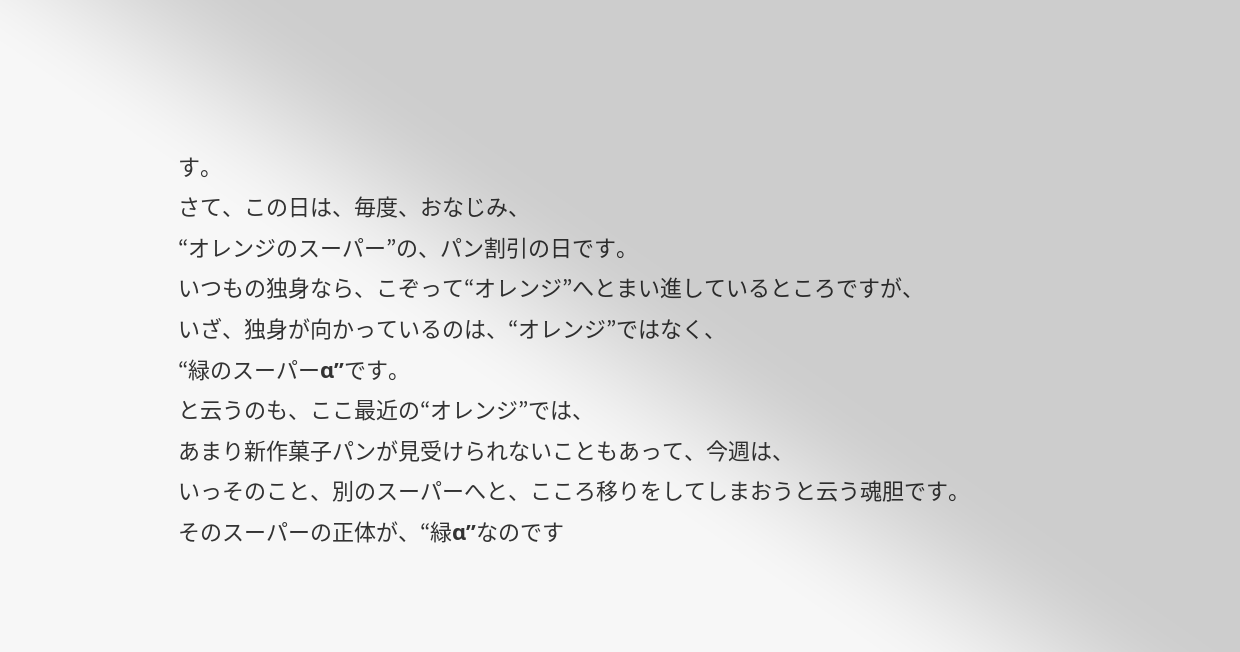す。
さて、この日は、毎度、おなじみ、
“オレンジのスーパー”の、パン割引の日です。
いつもの独身なら、こぞって“オレンジ”へとまい進しているところですが、
いざ、独身が向かっているのは、“オレンジ”ではなく、
“緑のスーパーα”です。
と云うのも、ここ最近の“オレンジ”では、
あまり新作菓子パンが見受けられないこともあって、今週は、
いっそのこと、別のスーパーへと、こころ移りをしてしまおうと云う魂胆です。
そのスーパーの正体が、“緑α”なのです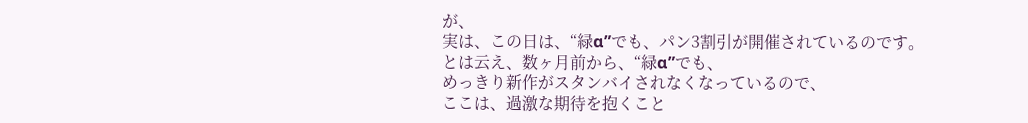が、
実は、この日は、“緑α”でも、パン3割引が開催されているのです。
とは云え、数ヶ月前から、“緑α”でも、
めっきり新作がスタンバイされなくなっているので、
ここは、過激な期待を抱くこと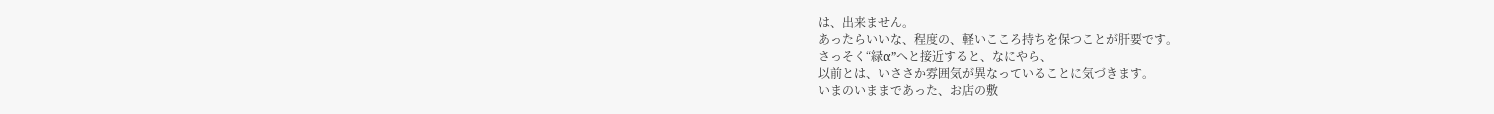は、出来ません。
あったらいいな、程度の、軽いこころ持ちを保つことが肝要です。
さっそく“緑α”へと接近すると、なにやら、
以前とは、いささか雰囲気が異なっていることに気づきます。
いまのいままであった、お店の敷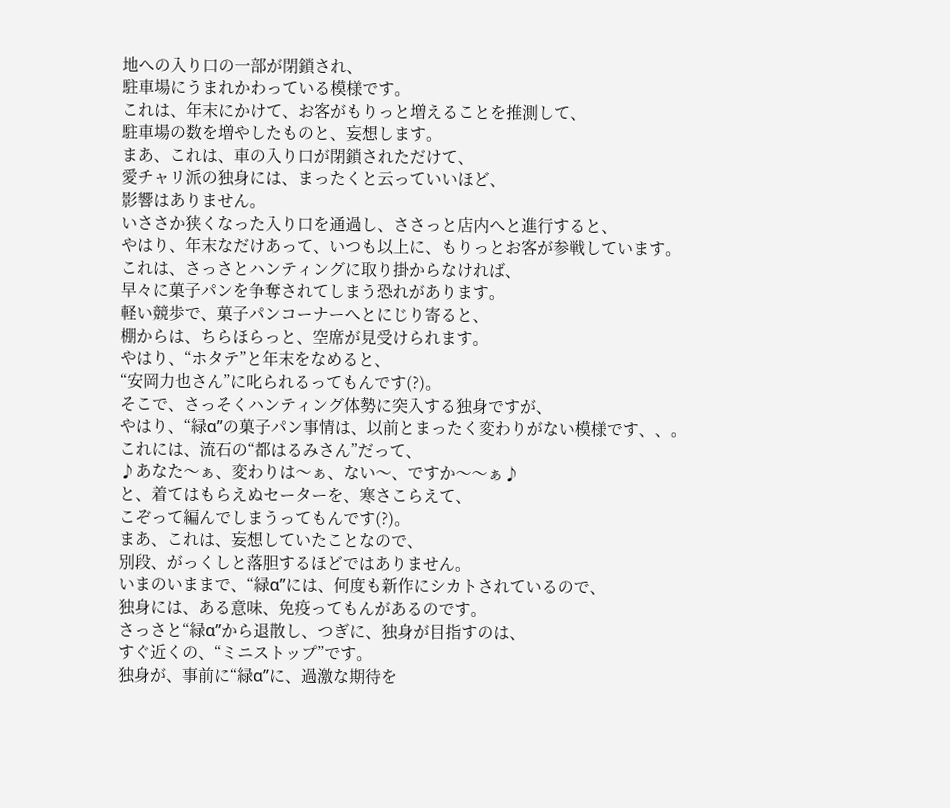地への入り口の一部が閉鎖され、
駐車場にうまれかわっている模様です。
これは、年末にかけて、お客がもりっと増えることを推測して、
駐車場の数を増やしたものと、妄想します。
まあ、これは、車の入り口が閉鎖されただけて、
愛チャリ派の独身には、まったくと云っていいほど、
影響はありません。
いささか狭くなった入り口を通過し、ささっと店内へと進行すると、
やはり、年末なだけあって、いつも以上に、もりっとお客が参戦しています。
これは、さっさとハンティングに取り掛からなければ、
早々に菓子パンを争奪されてしまう恐れがあります。
軽い競歩で、菓子パンコーナーへとにじり寄ると、
棚からは、ちらほらっと、空席が見受けられます。
やはり、“ホタテ”と年末をなめると、
“安岡力也さん”に叱られるってもんです(?)。
そこで、さっそくハンティング体勢に突入する独身ですが、
やはり、“緑α”の菓子パン事情は、以前とまったく変わりがない模様です、、。
これには、流石の“都はるみさん”だって、
♪あなた〜ぁ、変わりは〜ぁ、ない〜、ですか〜〜ぁ♪
と、着てはもらえぬセーターを、寒さこらえて、
こぞって編んでしまうってもんです(?)。
まあ、これは、妄想していたことなので、
別段、がっくしと落胆するほどではありません。
いまのいままで、“緑α”には、何度も新作にシカトされているので、
独身には、ある意味、免疫ってもんがあるのです。
さっさと“緑α”から退散し、つぎに、独身が目指すのは、
すぐ近くの、“ミニストップ”です。
独身が、事前に“緑α”に、過激な期待を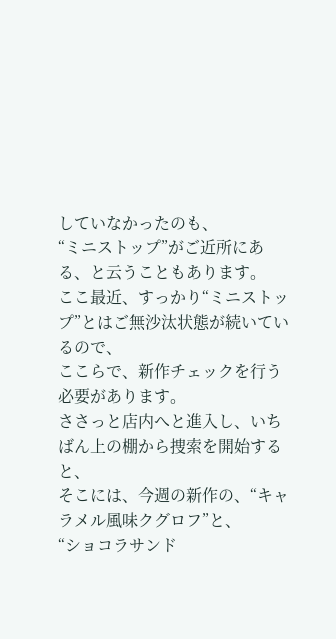していなかったのも、
“ミニストップ”がご近所にある、と云うこともあります。
ここ最近、すっかり“ミニストップ”とはご無沙汰状態が続いているので、
ここらで、新作チェックを行う必要があります。
ささっと店内へと進入し、いちばん上の棚から捜索を開始すると、
そこには、今週の新作の、“キャラメル風味クグロフ”と、
“ショコラサンド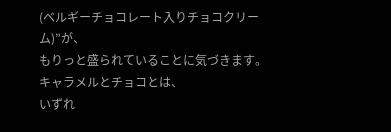(ベルギーチョコレート入りチョコクリーム)”が、
もりっと盛られていることに気づきます。
キャラメルとチョコとは、
いずれ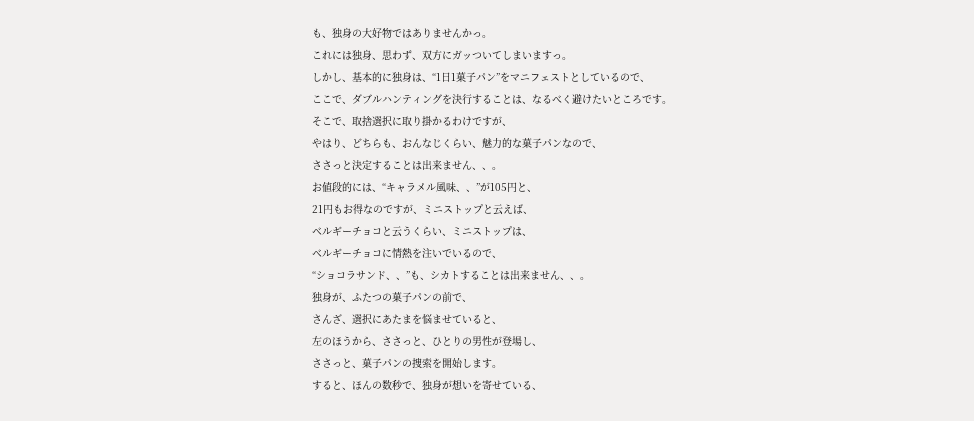も、独身の大好物ではありませんかっ。
これには独身、思わず、双方にガッついてしまいますっ。
しかし、基本的に独身は、“1日1菓子パン”をマニフェストとしているので、
ここで、ダブルハンティングを決行することは、なるべく避けたいところです。
そこで、取捨選択に取り掛かるわけですが、
やはり、どちらも、おんなじくらい、魅力的な菓子パンなので、
ささっと決定することは出来ません、、。
お値段的には、“キャラメル風味、、”が105円と、
21円もお得なのですが、ミニストップと云えば、
ベルギーチョコと云うくらい、ミニストップは、
ベルギーチョコに情熱を注いでいるので、
“ショコラサンド、、”も、シカトすることは出来ません、、。
独身が、ふたつの菓子パンの前で、
さんざ、選択にあたまを悩ませていると、
左のほうから、ささっと、ひとりの男性が登場し、
ささっと、菓子パンの捜索を開始します。
すると、ほんの数秒で、独身が想いを寄せている、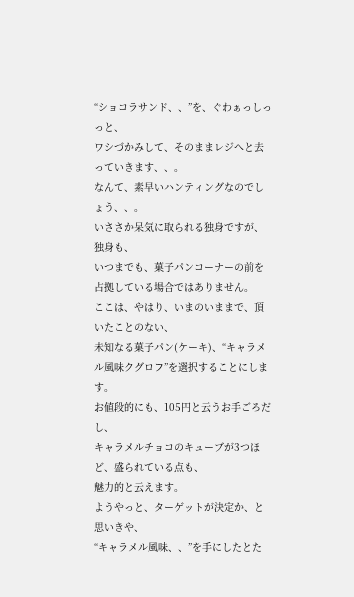“ショコラサンド、、”を、ぐわぁっしっっと、
ワシづかみして、そのままレジへと去っていきます、、。
なんて、素早いハンティングなのでしょう、、。
いささか呆気に取られる独身ですが、独身も、
いつまでも、菓子パンコーナーの前を占拠している場合ではありません。
ここは、やはり、いまのいままで、頂いたことのない、
未知なる菓子パン(ケーキ)、“キャラメル風味クグロフ”を選択することにします。
お値段的にも、105円と云うお手ごろだし、
キャラメルチョコのキューブが3つほど、盛られている点も、
魅力的と云えます。
ようやっと、ターゲットが決定か、と思いきや、
“キャラメル風味、、”を手にしたとた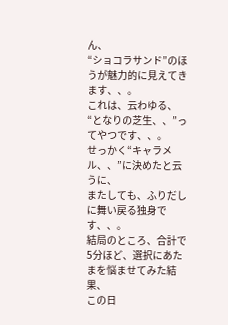ん、
“ショコラサンド”のほうが魅力的に見えてきます、、。
これは、云わゆる、“となりの芝生、、”ってやつです、、。
せっかく“キャラメル、、”に決めたと云うに、
またしても、ふりだしに舞い戻る独身です、、。
結局のところ、合計で5分ほど、選択にあたまを悩ませてみた結果、
この日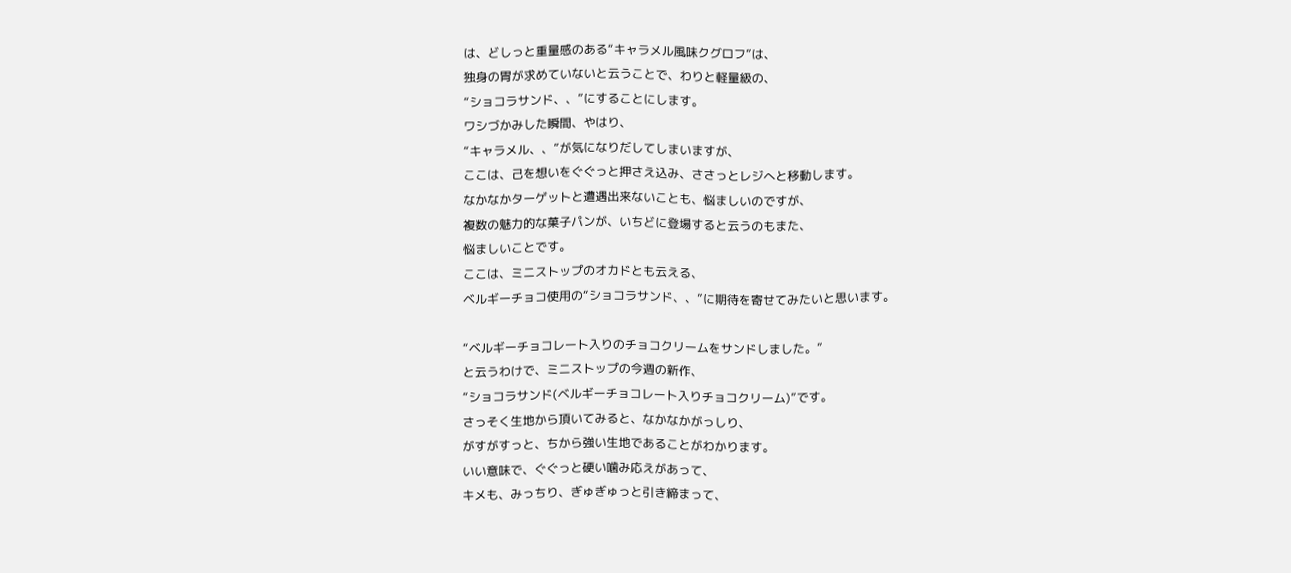は、どしっと重量感のある“キャラメル風味クグロフ”は、
独身の胃が求めていないと云うことで、わりと軽量級の、
“ショコラサンド、、”にすることにします。
ワシづかみした瞬間、やはり、
“キャラメル、、”が気になりだしてしまいますが、
ここは、己を想いをぐぐっと押さえ込み、ささっとレジへと移動します。
なかなかターゲットと遭遇出来ないことも、悩ましいのですが、
複数の魅力的な菓子パンが、いちどに登場すると云うのもまた、
悩ましいことです。
ここは、ミニストップのオカドとも云える、
ベルギーチョコ使用の“ショコラサンド、、”に期待を寄せてみたいと思います。

“ベルギーチョコレート入りのチョコクリームをサンドしました。”
と云うわけで、ミニストップの今週の新作、
“ショコラサンド(ベルギーチョコレート入りチョコクリーム)”です。
さっそく生地から頂いてみると、なかなかがっしり、
がすがすっと、ちから強い生地であることがわかります。
いい意味で、ぐぐっと硬い噛み応えがあって、
キメも、みっちり、ぎゅぎゅっと引き締まって、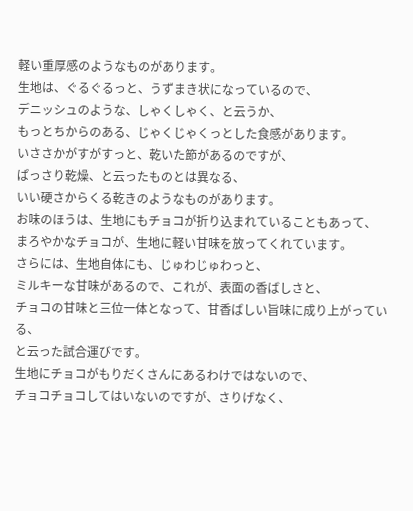軽い重厚感のようなものがあります。
生地は、ぐるぐるっと、うずまき状になっているので、
デニッシュのような、しゃくしゃく、と云うか、
もっとちからのある、じゃくじゃくっとした食感があります。
いささかがすがすっと、乾いた節があるのですが、
ぱっさり乾燥、と云ったものとは異なる、
いい硬さからくる乾きのようなものがあります。
お味のほうは、生地にもチョコが折り込まれていることもあって、
まろやかなチョコが、生地に軽い甘味を放ってくれています。
さらには、生地自体にも、じゅわじゅわっと、
ミルキーな甘味があるので、これが、表面の香ばしさと、
チョコの甘味と三位一体となって、甘香ばしい旨味に成り上がっている、
と云った試合運びです。
生地にチョコがもりだくさんにあるわけではないので、
チョコチョコしてはいないのですが、さりげなく、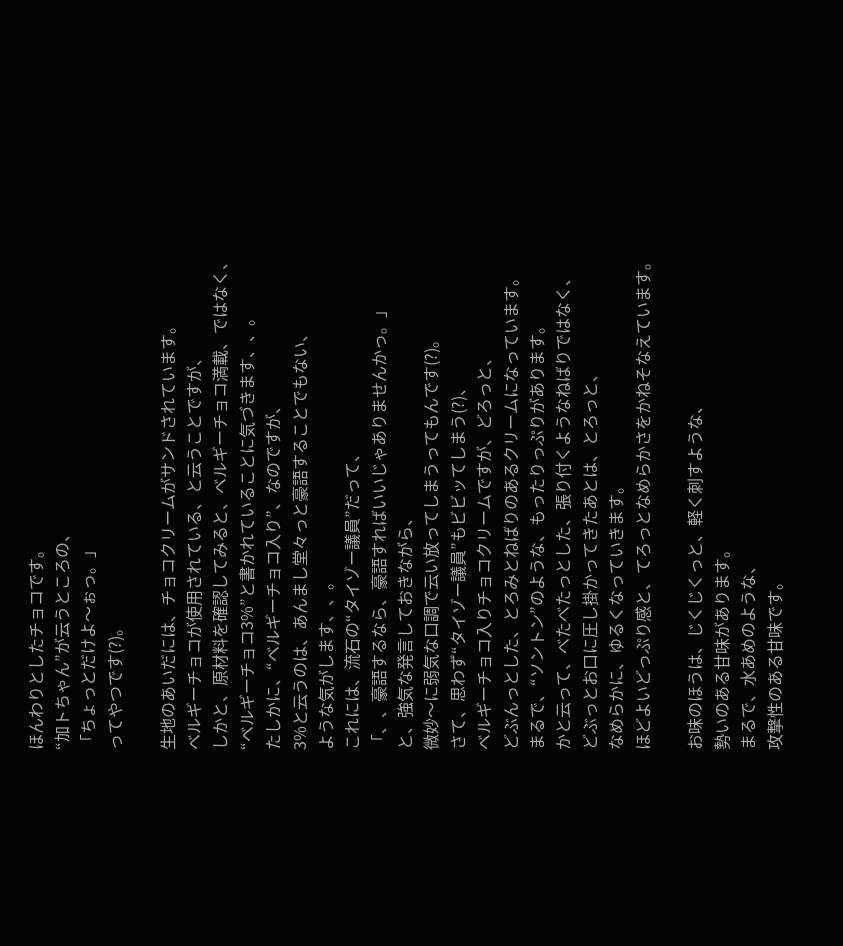ほんわりとしたチョコです。
“加トちゃん”が云うところの、
「ちょっとだけよ〜ぉっ。」
ってやつです(?)。

生地のあいだには、チョコクリームがサンドされています。
ベルギーチョコが使用されている、と云うことですが、
しかと、原材料を確認してみると、ベルギーチョコ満載、ではなく、
“ベルギーチョコ3%”と書かれていることに気づきます、、。
たしかに、“ベルギーチョコ入り”、なのですが、
3%と云うのは、あんまし堂々っと豪語することでもない、
ような気がします、、。
これには、流石の“タイゾー議員”だって、
「、、豪語するなら、豪語すればいいじゃありませんかっ。」
と、強気な発言しておきながら、
微妙〜に弱気な口調で云い放ってしまうってもんです(?)。
さて、思わず“タイゾー議員”もビビッてしまう(?)、
ベルギーチョコ入りチョコクリームですが、どろっと、
どぶんっとした、とろみとねばりのあるクリームになっています。
まるで、“ソントン”のような、もったりっぷりがあります。
かと云って、べたべたっとした、張り付くようなねばりではなく、
どぶっとお口に圧し掛かってきたあとは、とろっと、
なめらかに、ゆるくなっていきます。
ほどよいどっぷり感と、てろっとなめらかさをかねそなえています。

お味のほうは、じくじくっと、軽く刺すような、
勢いのある甘味があります。
まるで、水あめのような、
攻撃性のある甘味です。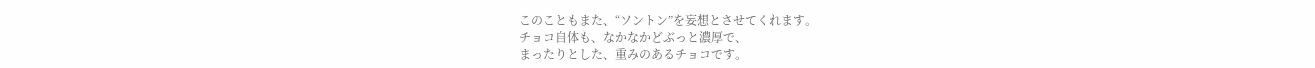このこともまた、“ソントン”を妄想とさせてくれます。
チョコ自体も、なかなかどぶっと濃厚で、
まったりとした、重みのあるチョコです。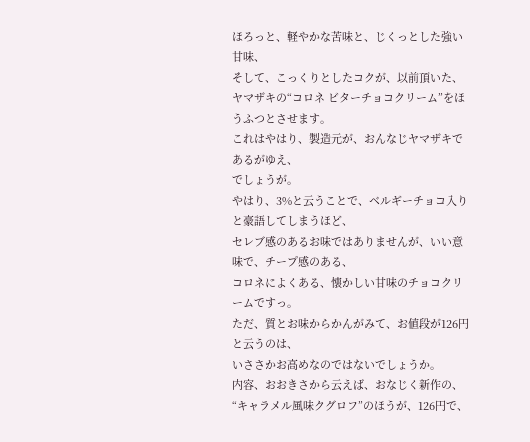ほろっと、軽やかな苦味と、じくっとした強い甘味、
そして、こっくりとしたコクが、以前頂いた、
ヤマザキの“コロネ ビターチョコクリーム”をほうふつとさせます。
これはやはり、製造元が、おんなじヤマザキであるがゆえ、
でしょうが。
やはり、3%と云うことで、ベルギーチョコ入りと豪語してしまうほど、
セレブ感のあるお味ではありませんが、いい意味で、チープ感のある、
コロネによくある、懐かしい甘味のチョコクリームですっ。
ただ、質とお味からかんがみて、お値段が126円と云うのは、
いささかお高めなのではないでしょうか。
内容、おおきさから云えば、おなじく新作の、
“キャラメル風味クグロフ”のほうが、126円で、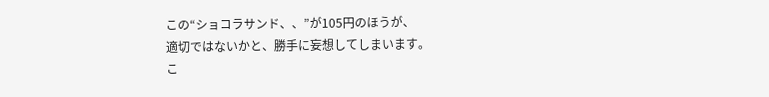この“ショコラサンド、、”が105円のほうが、
適切ではないかと、勝手に妄想してしまいます。
こ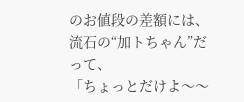のお値段の差額には、流石の“加トちゃん”だって、
「ちょっとだけよ〜〜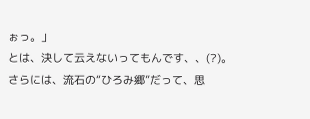ぉっ。」
とは、決して云えないってもんです、、(?)。
さらには、流石の“ひろみ郷”だって、思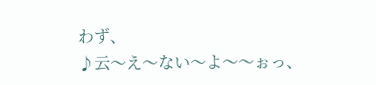わず、
♪云〜え〜ない〜よ〜〜ぉっ、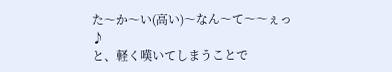た〜か〜い(高い)〜なん〜て〜〜ぇっ♪
と、軽く嘆いてしまうことで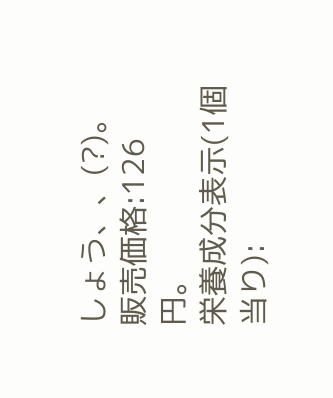しょう、、(?)。
販売価格:126円。
栄養成分表示(1個当り):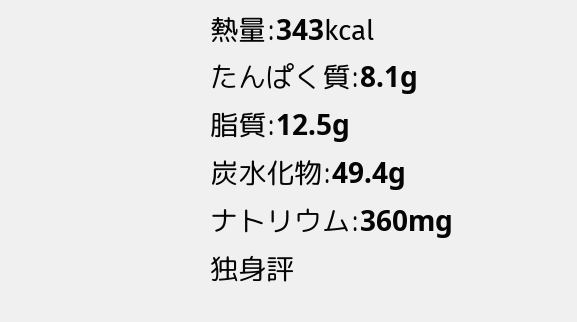熱量:343kcаl
たんぱく質:8.1g
脂質:12.5g
炭水化物:49.4g
ナトリウム:360mg
独身評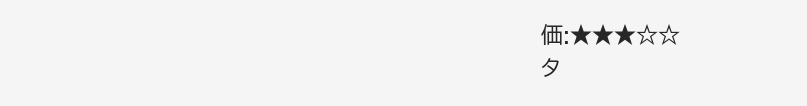価:★★★☆☆
タ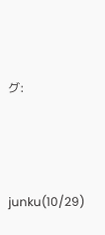グ:




junku(10/29)